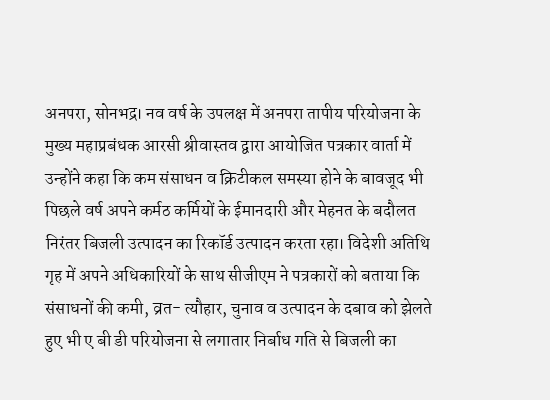अनपरा, सोनभद्र। नव वर्ष के उपलक्ष में अनपरा तापीय परियोजना के मुख्य महाप्रबंधक आरसी श्रीवास्तव द्वारा आयोजित पत्रकार वार्ता में उन्होंने कहा कि कम संसाधन व क्रिटीकल समस्या होने के बावजूद भी पिछले वर्ष अपने कर्मठ कर्मियों के ईमानदारी और मेहनत के बदौलत निरंतर बिजली उत्पादन का रिकॉर्ड उत्पादन करता रहा। विदेशी अतिथि गृह में अपने अधिकारियों के साथ सीजीएम ने पत्रकारों को बताया कि संसाधनों की कमी, व्रत- त्यौहार, चुनाव व उत्पादन के दबाव को झेलते हुए भी ए बी डी परियोजना से लगातार निर्बाध गति से बिजली का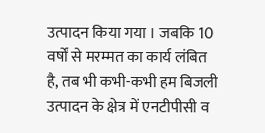उत्पादन किया गया । जबकि 10 वर्षों से मरम्मत का कार्य लंबित है, तब भी कभी-कभी हम बिजली उत्पादन के क्षेत्र में एनटीपीसी व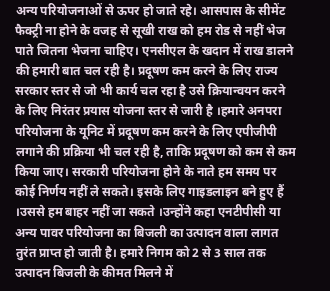अन्य परियोजनाओं से ऊपर हो जाते रहे। आसपास के सीमेंट फैक्ट्री ना होने के वजह से सूखी राख को हम रोड से नहीं भेज पाते जितना भेजना चाहिए। एनसीएल के खदान में राख डालने की हमारी बात चल रही है। प्रदूषण कम करने के लिए राज्य सरकार स्तर से जो भी कार्य चल रहा है उसे क्रियान्वयन करने के लिए निरंतर प्रयास योजना स्तर से जारी है ।हमारे अनपरा परियोजना के यूनिट में प्रदूषण कम करने के लिए एपीजीपी लगाने की प्रक्रिया भी चल रही है, ताकि प्रदूषण को कम से कम किया जाए। सरकारी परियोजना होने के नाते हम समय पर कोई निर्णय नहीं ले सकते। इसके लिए गाइडलाइन बने हुए हैं ।उससे हम बाहर नहीं जा सकते ।उन्होंने कहा एनटीपीसी या अन्य पावर परियोजना का बिजली का उत्पादन वाला लागत तुरंत प्राप्त हो जाती है। हमारे निगम को 2 से 3 साल तक उत्पादन बिजली के कीमत मिलने में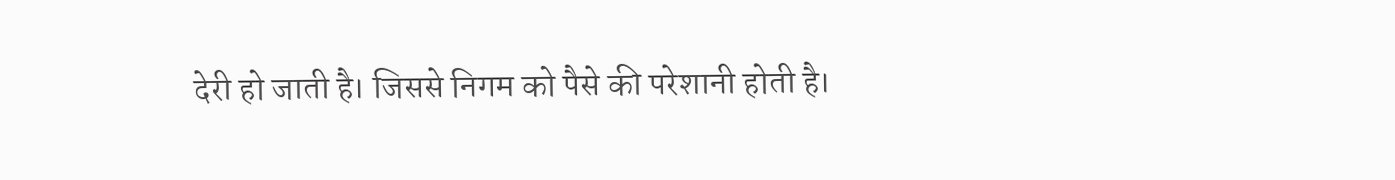देरी हो जाती है। जिससे निगम को पैसे की परेशानी होती है।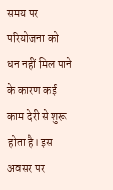समय पर परियोजना को धन नहीं मिल पाने के कारण कई काम देरी से शुरू होता है। इस अवसर पर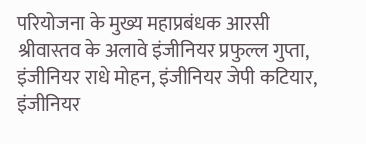परियोजना के मुख्य महाप्रबंधक आरसी श्रीवास्तव के अलावे इंजीनियर प्रफुल्ल गुप्ता, इंजीनियर राधे मोहन, इंजीनियर जेपी कटियार, इंजीनियर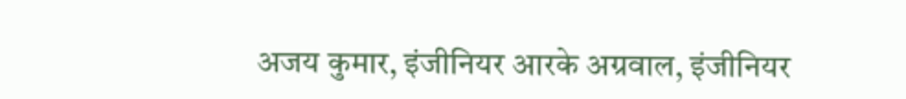अजय कुमार, इंजीनियर आरके अग्रवाल, इंजीनियर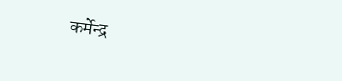कर्मेन्द्र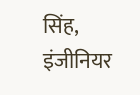सिंह, इंजीनियर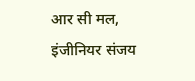आर सी मल, इंजीनियर संजय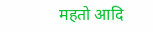महतो आदि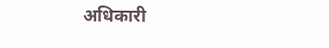अधिकारी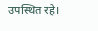उपस्थित रहे।